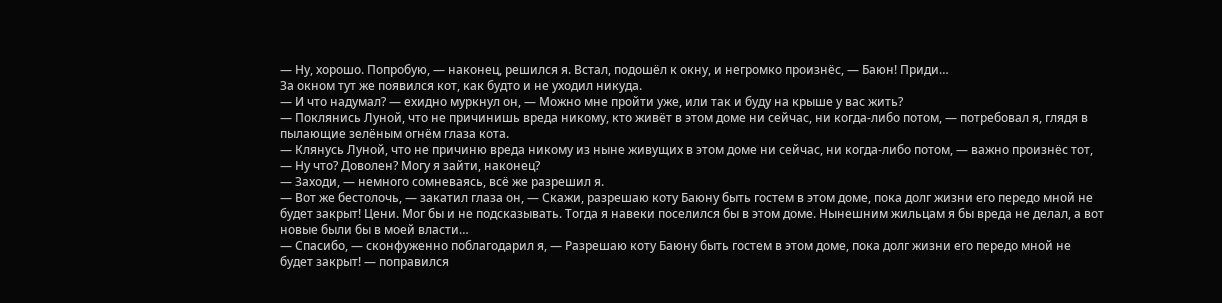— Ну, хорошо. Попробую, — наконец, решился я. Встал, подошёл к окну, и негромко произнёс, — Баюн! Приди…
За окном тут же появился кот, как будто и не уходил никуда.
— И что надумал? — ехидно муркнул он, — Можно мне пройти уже, или так и буду на крыше у вас жить?
— Поклянись Луной, что не причинишь вреда никому, кто живёт в этом доме ни сейчас, ни когда-либо потом, — потребовал я, глядя в пылающие зелёным огнём глаза кота.
— Клянусь Луной, что не причиню вреда никому из ныне живущих в этом доме ни сейчас, ни когда-либо потом, — важно произнёс тот, — Ну что? Доволен? Могу я зайти, наконец?
— Заходи, — немного сомневаясь, всё же разрешил я.
— Вот же бестолочь, — закатил глаза он, — Скажи, разрешаю коту Баюну быть гостем в этом доме, пока долг жизни его передо мной не будет закрыт! Цени. Мог бы и не подсказывать. Тогда я навеки поселился бы в этом доме. Нынешним жильцам я бы вреда не делал, а вот новые были бы в моей власти…
— Спасибо, — сконфуженно поблагодарил я, — Разрешаю коту Баюну быть гостем в этом доме, пока долг жизни его передо мной не будет закрыт! — поправился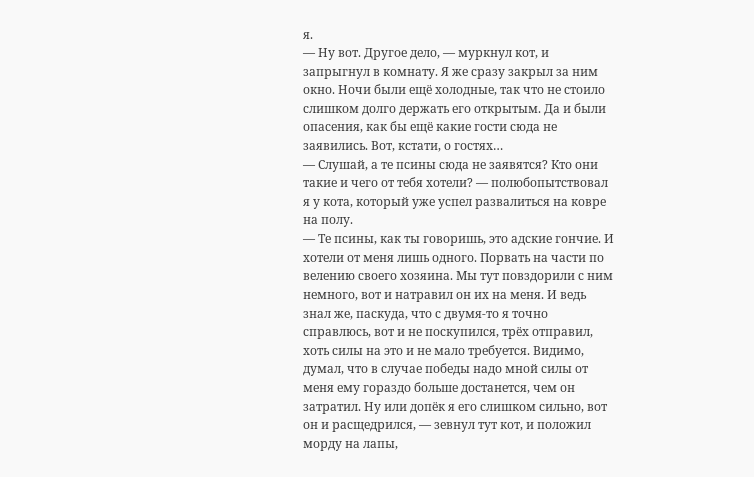я.
— Ну вот. Другое дело, — муркнул кот, и запрыгнул в комнату. Я же сразу закрыл за ним окно. Ночи были ещё холодные, так что не стоило слишком долго держать его открытым. Да и были опасения, как бы ещё какие гости сюда не заявились. Вот, кстати, о гостях…
— Слушай, а те псины сюда не заявятся? Кто они такие и чего от тебя хотели? — полюбопытствовал я у кота, который уже успел развалиться на ковре на полу.
— Те псины, как ты говоришь, это адские гончие. И хотели от меня лишь одного. Порвать на части по велению своего хозяина. Мы тут повздорили с ним немного, вот и натравил он их на меня. И ведь знал же, паскуда, что с двумя-то я точно справлюсь, вот и не поскупился, трёх отправил, хоть силы на это и не мало требуется. Видимо, думал, что в случае победы надо мной силы от меня ему гораздо больше достанется, чем он затратил. Ну или допёк я его слишком сильно, вот он и расщедрился, — зевнул тут кот, и положил морду на лапы,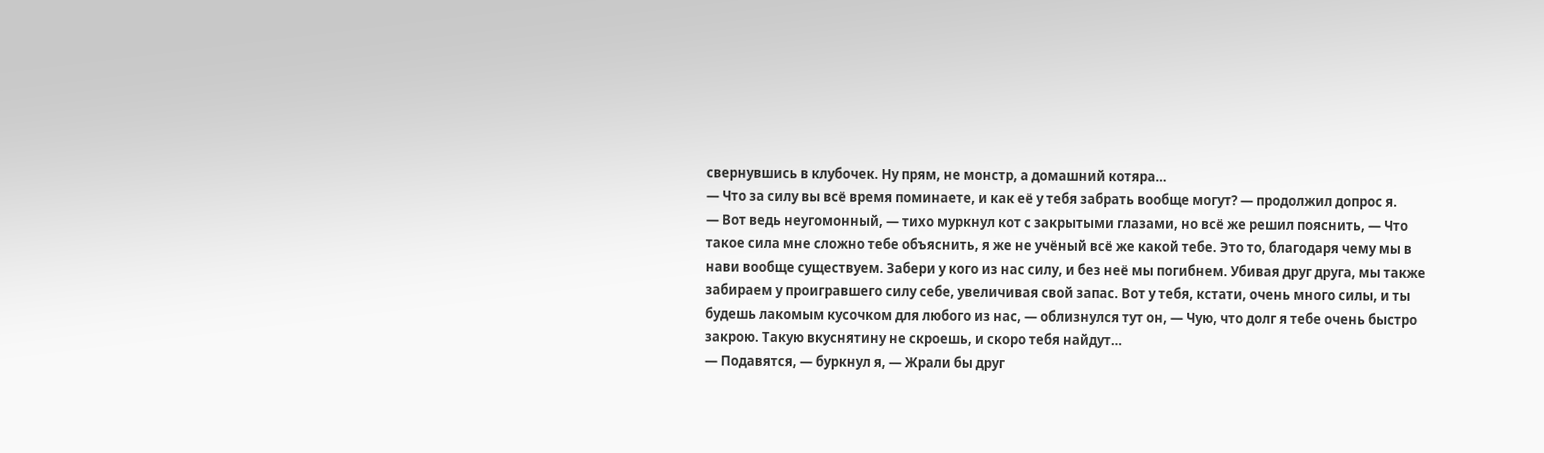свернувшись в клубочек. Ну прям, не монстр, а домашний котяра…
— Что за силу вы всё время поминаете, и как её у тебя забрать вообще могут? — продолжил допрос я.
— Вот ведь неугомонный, — тихо муркнул кот с закрытыми глазами, но всё же решил пояснить, — Что такое сила мне сложно тебе объяснить, я же не учёный всё же какой тебе. Это то, благодаря чему мы в нави вообще существуем. Забери у кого из нас силу, и без неё мы погибнем. Убивая друг друга, мы также забираем у проигравшего силу себе, увеличивая свой запас. Вот у тебя, кстати, очень много силы, и ты будешь лакомым кусочком для любого из нас, — облизнулся тут он, — Чую, что долг я тебе очень быстро закрою. Такую вкуснятину не скроешь, и скоро тебя найдут…
— Подавятся, — буркнул я, — Жрали бы друг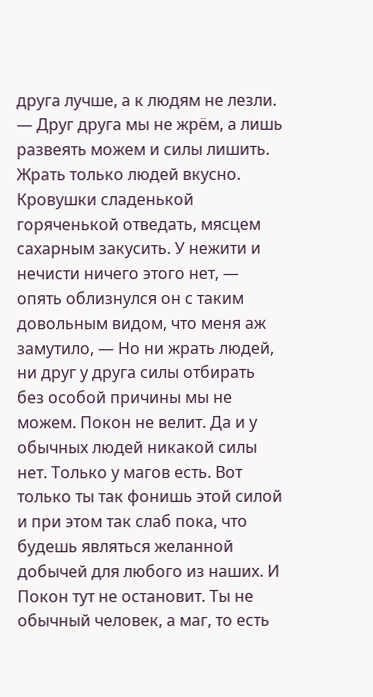друга лучше, а к людям не лезли.
— Друг друга мы не жрём, а лишь развеять можем и силы лишить. Жрать только людей вкусно. Кровушки сладенькой горяченькой отведать, мясцем сахарным закусить. У нежити и нечисти ничего этого нет, — опять облизнулся он с таким довольным видом, что меня аж замутило, — Но ни жрать людей, ни друг у друга силы отбирать без особой причины мы не можем. Покон не велит. Да и у обычных людей никакой силы нет. Только у магов есть. Вот только ты так фонишь этой силой и при этом так слаб пока, что будешь являться желанной добычей для любого из наших. И Покон тут не остановит. Ты не обычный человек, а маг, то есть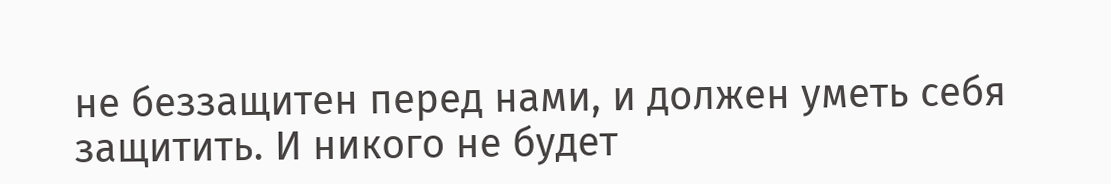не беззащитен перед нами, и должен уметь себя защитить. И никого не будет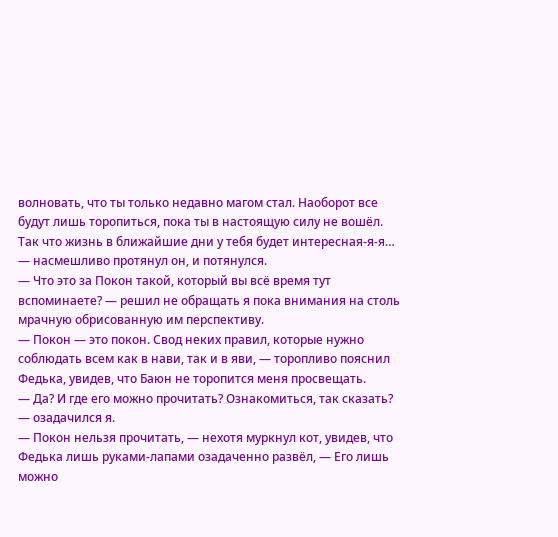волновать, что ты только недавно магом стал. Наоборот все будут лишь торопиться, пока ты в настоящую силу не вошёл. Так что жизнь в ближайшие дни у тебя будет интересная-я-я… — насмешливо протянул он, и потянулся.
— Что это за Покон такой, который вы всё время тут вспоминаете? — решил не обращать я пока внимания на столь мрачную обрисованную им перспективу.
— Покон — это покон. Свод неких правил, которые нужно соблюдать всем как в нави, так и в яви, — торопливо пояснил Федька, увидев, что Баюн не торопится меня просвещать.
— Да? И где его можно прочитать? Ознакомиться, так сказать? — озадачился я.
— Покон нельзя прочитать, — нехотя муркнул кот, увидев, что Федька лишь руками-лапами озадаченно развёл, — Его лишь можно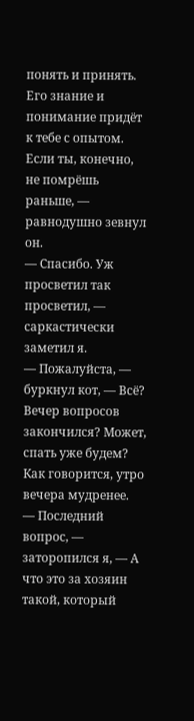понять и принять. Его знание и понимание придёт к тебе с опытом. Если ты, конечно, не помрёшь раньше, — равнодушно зевнул он.
— Спасибо. Уж просветил так просветил, — саркастически заметил я.
— Пожалуйста, — буркнул кот, — Всё? Вечер вопросов закончился? Может, спать уже будем? Как говорится, утро вечера мудренее.
— Последний вопрос, — заторопился я, — А что это за хозяин такой, который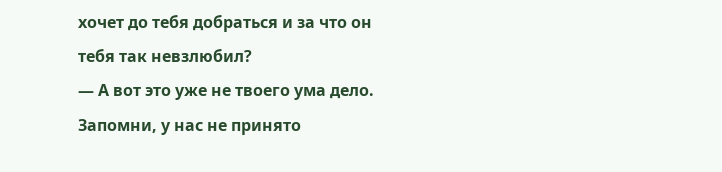хочет до тебя добраться и за что он тебя так невзлюбил?
— А вот это уже не твоего ума дело. Запомни, у нас не принято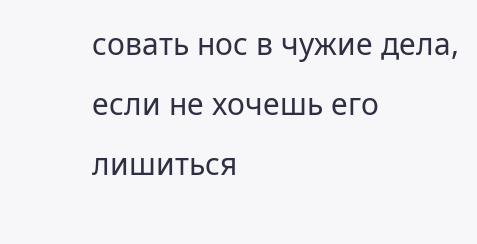совать нос в чужие дела, если не хочешь его лишиться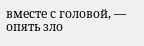вместе с головой, — опять зло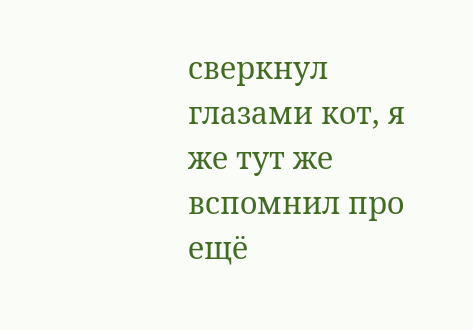сверкнул глазами кот, я же тут же вспомнил про ещё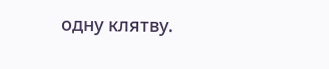одну клятву.